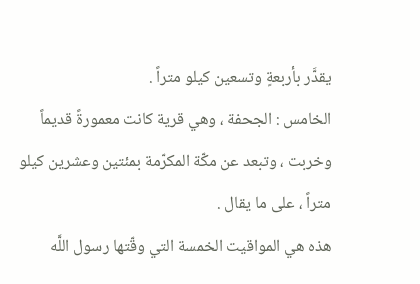يقدَّر بأربعةٍ وتسعين كيلو متراً .
الخامس : الجحفة ، وهي قرية كانت معمورةً قديماً وخربت ، وتبعد عن مكّة المكرّمة بمئتين وعشرين كيلو متراً ، على ما يقال .
هذه هي المواقيت الخمسة التي وقّتها رسول اللَّه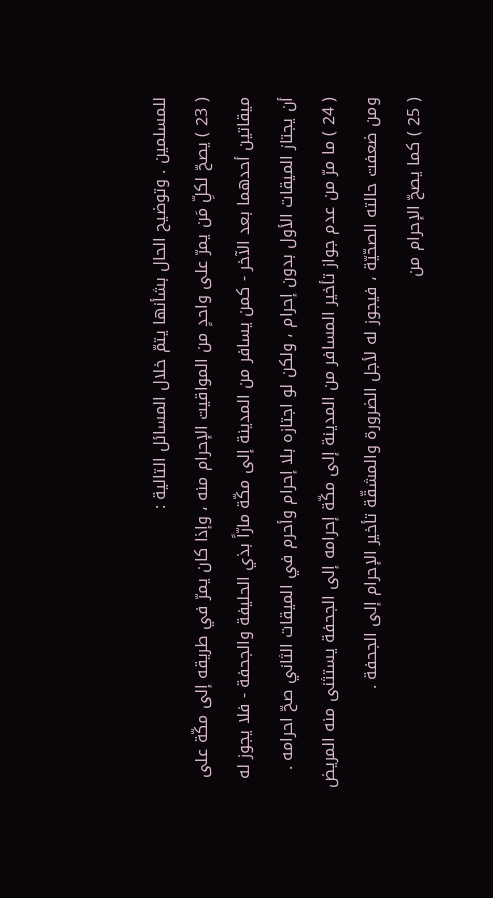للمسلمين . وتوضيح الحال بشأنها يتمّ خلال المسائل التالية :
( 23 ) يصحّ لكلِّ مَن يمرّ على واحدٍ من المواقيت الإحرام منه ، وإذا كان يمرّ في طريقه إلى مكّة على ميقاتين أحدهما بعد الآخر - كمن يسافر من المدينة إلى مكّة مارّاً بذي الحليفة والجحفة - فلا يجوز له أن يجتاز الميقات الأول بدون إحرام ، ولكن لو اجتازه بلا إحرام وأحرم في الميقات الثاني صحّ احرامه .
( 24 ) ما مرّ من عدم جواز تأخير المسافر من المدينة إلى مكّة إحرامه إلى الجحفة يستثنى منه المريض ومن ضعفت حالته الصحّيّة ، فيجوز له لأجل الضرورة والمشقّة تأخير الإحرام إلى الجحفة .
( 25 ) كما يصحّ الإحرام من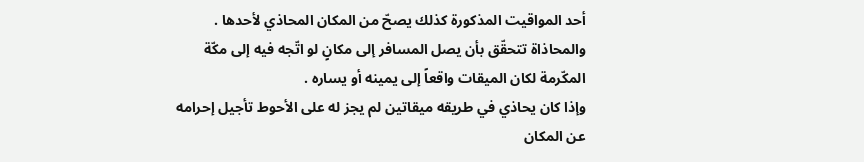أحد المواقيت المذكورة كذلك يصحّ من المكان المحاذي لأحدها . والمحاذاة تتحقّق بأن يصل المسافر إلى مكانٍ لو اتّجه فيه إلى مكّة المكّرمة لكان الميقات واقعاً إلى يمينه أو يساره .
وإذا كان يحاذي في طريقه ميقاتين لم يجز له على الأحوط تأجيل إحرامه عن المكان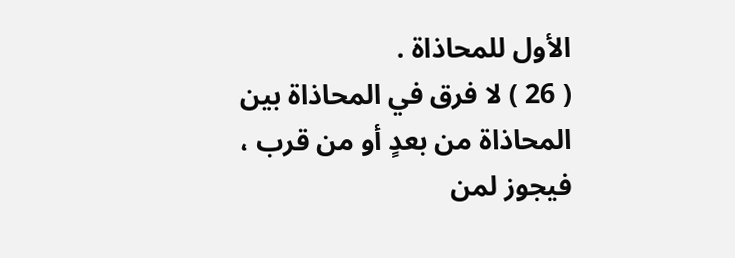الأول للمحاذاة .
( 26 ) لا فرق في المحاذاة بين المحاذاة من بعدٍ أو من قرب ، فيجوز لمن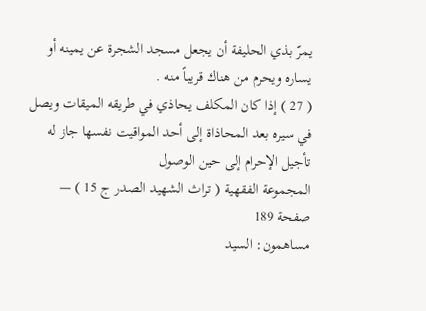يمرّ بذي الحليفة أن يجعل مسجد الشجرة عن يمينه أو يساره ويحرم من هناك قريباً منه .
( 27 ) إذا كان المكلف يحاذي في طريقه الميقات ويصل في سيره بعد المحاذاة إلى أحد المواقيت نفسها جاز له تأجيل الإحرام إلى حين الوصول
المجموعة الفقهية ( تراث الشهيد الصدر ج 15 ) — صفحة 189
مساهمون: السيد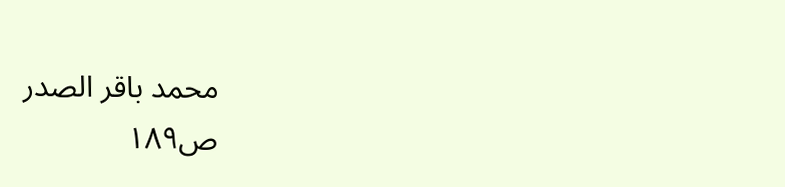محمد باقر الصدر
ص١٨٩